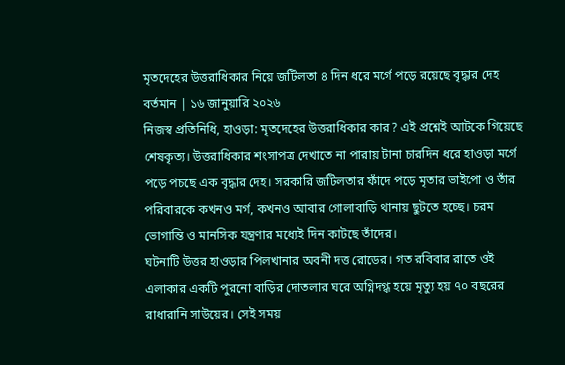মৃতদেহের উত্তরাধিকার নিয়ে জটিলতা ৪ দিন ধরে মর্গে পড়ে রয়েছে বৃদ্ধার দেহ
বর্তমান | ১৬ জানুয়ারি ২০২৬
নিজস্ব প্রতিনিধি, হাওড়া: মৃতদেহের উত্তরাধিকার কার? এই প্রশ্নেই আটকে গিয়েছে শেষকৃত্য। উত্তরাধিকার শংসাপত্র দেখাতে না পারায় টানা চারদিন ধরে হাওড়া মর্গে পড়ে পচছে এক বৃদ্ধার দেহ। সরকারি জটিলতার ফাঁদে পড়ে মৃতার ভাইপো ও তাঁর পরিবারকে কখনও মর্গ, কখনও আবার গোলাবাড়ি থানায় ছুটতে হচ্ছে। চরম ভোগান্তি ও মানসিক যন্ত্রণার মধ্যেই দিন কাটছে তাঁদের।
ঘটনাটি উত্তর হাওড়ার পিলখানার অবনী দত্ত রোডের। গত রবিবার রাতে ওই এলাকার একটি পুরনো বাড়ির দোতলার ঘরে অগ্নিদগ্ধ হয়ে মৃত্যু হয় ৭০ বছরের রাধারানি সাউয়ের। সেই সময়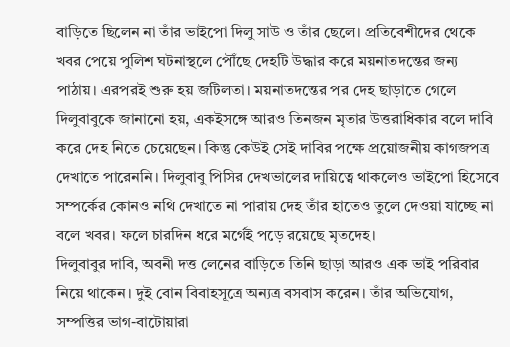বাড়িতে ছিলেন না তাঁর ভাইপো দিলু সাউ ও তাঁর ছেলে। প্রতিবেশীদের থেকে খবর পেয়ে পুলিশ ঘটনাস্থলে পৌঁছে দেহটি উদ্ধার করে ময়নাতদন্তের জন্য পাঠায়। এরপরই শুরু হয় জটিলতা। ময়নাতদন্তের পর দেহ ছাড়াতে গেলে দিলুবাবুকে জানানো হয়, একইসঙ্গে আরও তিনজন মৃতার উত্তরাধিকার বলে দাবি করে দেহ নিতে চেয়েছেন। কিন্তু কেউই সেই দাবির পক্ষে প্রয়োজনীয় কাগজপত্র দেখাতে পারেননি। দিলুবাবু পিসির দেখভালের দায়িত্বে থাকলেও ভাইপো হিসেবে সম্পর্কের কোনও নথি দেখাতে না পারায় দেহ তাঁর হাতেও তুলে দেওয়া যাচ্ছে না বলে খবর। ফলে চারদিন ধরে মর্গেই পড়ে রয়েছে মৃতদেহ।
দিলুবাবুর দাবি, অবনী দত্ত লেনের বাড়িতে তিনি ছাড়া আরও এক ভাই পরিবার নিয়ে থাকেন। দুই বোন বিবাহসূত্রে অন্যত্র বসবাস করেন। তাঁর অভিযোগ, সম্পত্তির ভাগ-বাটোয়ারা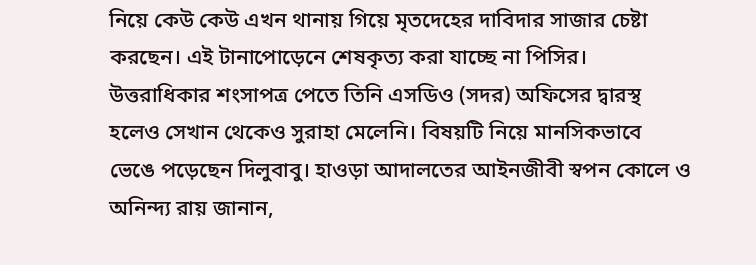নিয়ে কেউ কেউ এখন থানায় গিয়ে মৃতদেহের দাবিদার সাজার চেষ্টা করছেন। এই টানাপোড়েনে শেষকৃত্য করা যাচ্ছে না পিসির। উত্তরাধিকার শংসাপত্র পেতে তিনি এসডিও (সদর) অফিসের দ্বারস্থ হলেও সেখান থেকেও সুরাহা মেলেনি। বিষয়টি নিয়ে মানসিকভাবে ভেঙে পড়েছেন দিলুবাবু। হাওড়া আদালতের আইনজীবী স্বপন কোলে ও অনিন্দ্য রায় জানান,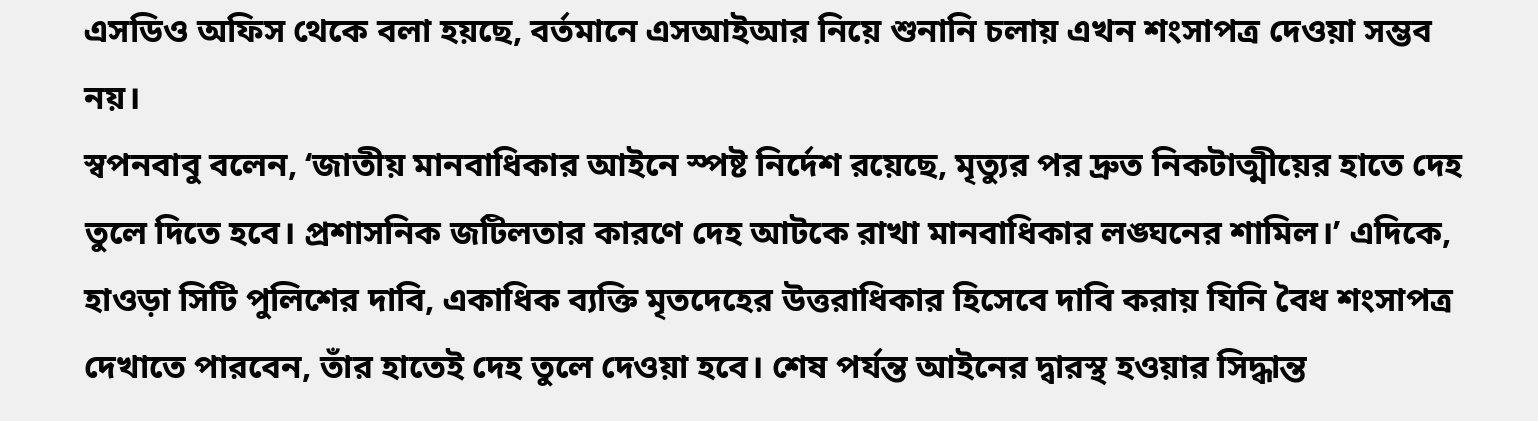এসডিও অফিস থেকে বলা হয়ছে, বর্তমানে এসআইআর নিয়ে শুনানি চলায় এখন শংসাপত্র দেওয়া সম্ভব নয়।
স্বপনবাবু বলেন, ‘জাতীয় মানবাধিকার আইনে স্পষ্ট নির্দেশ রয়েছে, মৃত্যুর পর দ্রুত নিকটাত্মীয়ের হাতে দেহ তুলে দিতে হবে। প্রশাসনিক জটিলতার কারণে দেহ আটকে রাখা মানবাধিকার লঙ্ঘনের শামিল।’ এদিকে, হাওড়া সিটি পুলিশের দাবি, একাধিক ব্যক্তি মৃতদেহের উত্তরাধিকার হিসেবে দাবি করায় যিনি বৈধ শংসাপত্র দেখাতে পারবেন, তাঁর হাতেই দেহ তুলে দেওয়া হবে। শেষ পর্যন্ত আইনের দ্বারস্থ হওয়ার সিদ্ধান্ত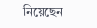নিয়েছেন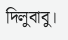দিলুবাবু।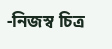-নিজস্ব চিত্র